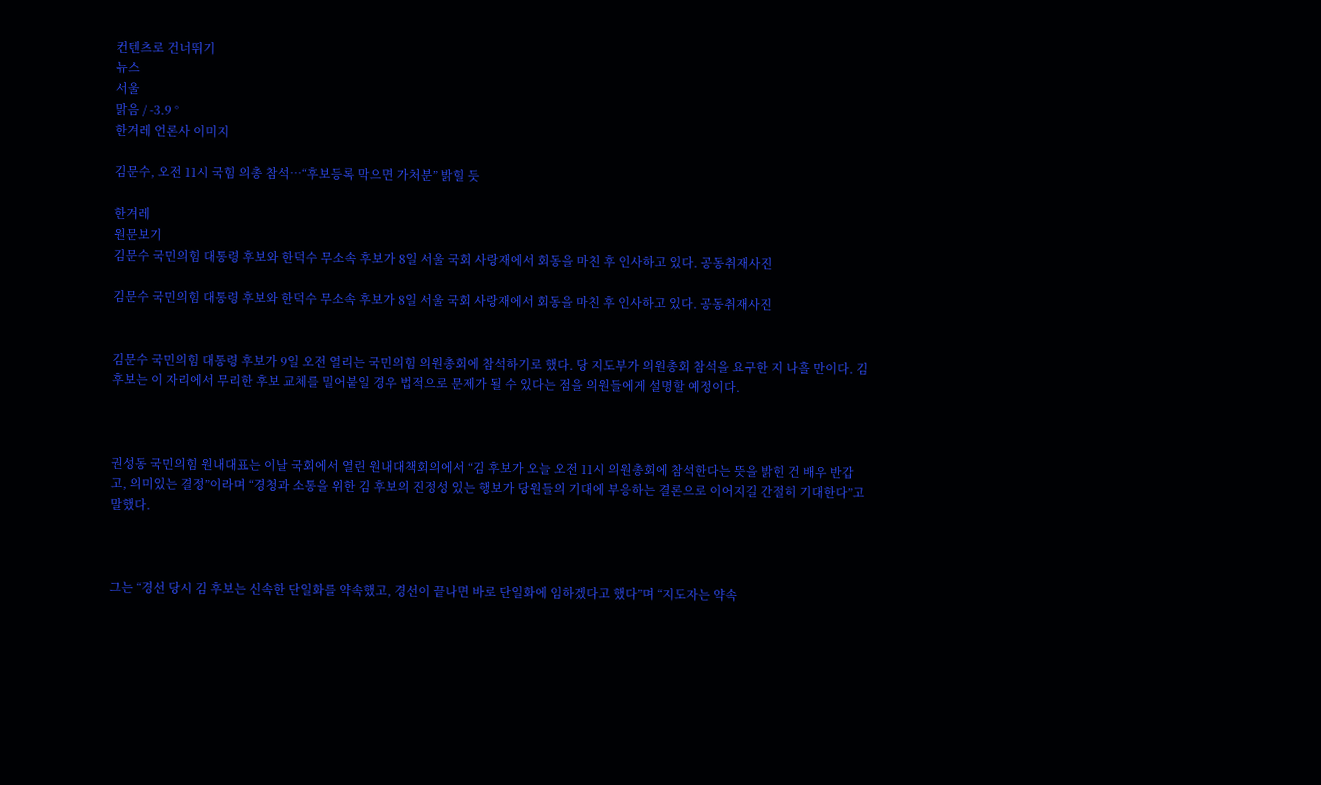컨텐츠로 건너뛰기
뉴스
서울
맑음 / -3.9 °
한겨레 언론사 이미지

김문수, 오전 11시 국힘 의총 참석…“후보등록 막으면 가처분” 밝힐 듯

한겨레
원문보기
김문수 국민의힘 대통령 후보와 한덕수 무소속 후보가 8일 서울 국회 사랑재에서 회동을 마친 후 인사하고 있다. 공동취재사진

김문수 국민의힘 대통령 후보와 한덕수 무소속 후보가 8일 서울 국회 사랑재에서 회동을 마친 후 인사하고 있다. 공동취재사진


김문수 국민의힘 대통령 후보가 9일 오전 열리는 국민의힘 의원총회에 참석하기로 했다. 당 지도부가 의원총회 참석을 요구한 지 나흘 만이다. 김 후보는 이 자리에서 무리한 후보 교체를 밀어붙일 경우 법적으로 문제가 될 수 있다는 점을 의원들에게 설명할 예정이다.



권성동 국민의힘 원내대표는 이날 국회에서 열린 원내대책회의에서 “김 후보가 오늘 오전 11시 의원총회에 참석한다는 뜻을 밝힌 건 배우 반갑고, 의미있는 결정”이라며 “경청과 소통을 위한 김 후보의 진정성 있는 행보가 당원들의 기대에 부응하는 결론으로 이어지길 간절히 기대한다”고 말했다.



그는 “경선 당시 김 후보는 신속한 단일화를 약속했고, 경선이 끝나면 바로 단일화에 임하겠다고 했다”며 “지도자는 약속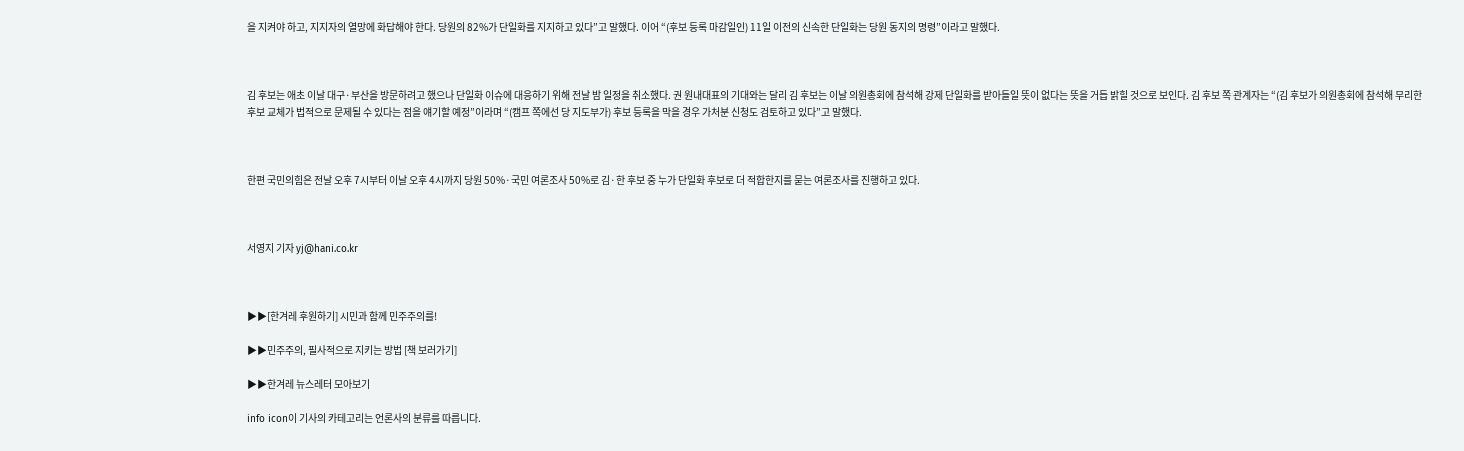을 지켜야 하고, 지지자의 열망에 화답해야 한다. 당원의 82%가 단일화를 지지하고 있다”고 말했다. 이어 “(후보 등록 마감일인) 11일 이전의 신속한 단일화는 당원 동지의 명령”이라고 말했다.



김 후보는 애초 이날 대구·부산을 방문하려고 했으나 단일화 이슈에 대응하기 위해 전날 밤 일정을 취소했다. 권 원내대표의 기대와는 달리 김 후보는 이날 의원총회에 참석해 강제 단일화를 받아들일 뜻이 없다는 뜻을 거듭 밝힐 것으로 보인다. 김 후보 쪽 관계자는 “(김 후보가 의원총회에 참석해 무리한 후보 교체가 법적으로 문제될 수 있다는 점을 얘기할 예정”이라며 “(캠프 쪽에선 당 지도부가) 후보 등록을 막을 경우 가처분 신청도 검토하고 있다”고 말했다.



한편 국민의힘은 전날 오후 7시부터 이날 오후 4시까지 당원 50%·국민 여론조사 50%로 김·한 후보 중 누가 단일화 후보로 더 적합한지를 묻는 여론조사를 진행하고 있다.



서영지 기자 yj@hani.co.kr



▶▶[한겨레 후원하기] 시민과 함께 민주주의를!

▶▶민주주의, 필사적으로 지키는 방법 [책 보러가기]

▶▶한겨레 뉴스레터 모아보기

info icon이 기사의 카테고리는 언론사의 분류를 따릅니다.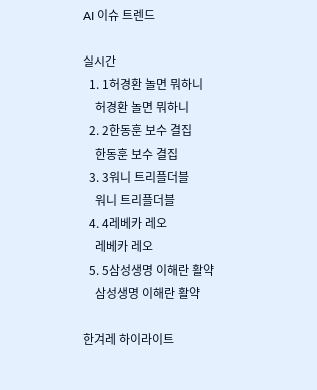AI 이슈 트렌드

실시간
  1. 1허경환 놀면 뭐하니
    허경환 놀면 뭐하니
  2. 2한동훈 보수 결집
    한동훈 보수 결집
  3. 3워니 트리플더블
    워니 트리플더블
  4. 4레베카 레오
    레베카 레오
  5. 5삼성생명 이해란 활약
    삼성생명 이해란 활약

한겨레 하이라이트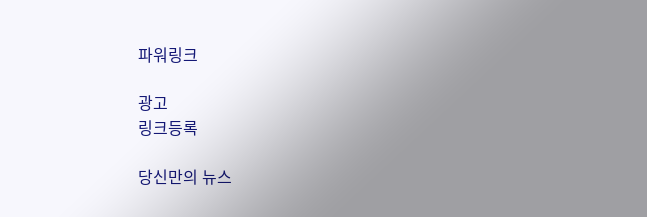파워링크

광고
링크등록

당신만의 뉴스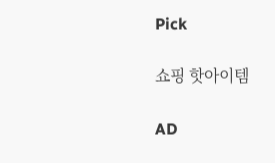Pick

쇼핑 핫아이템

AD